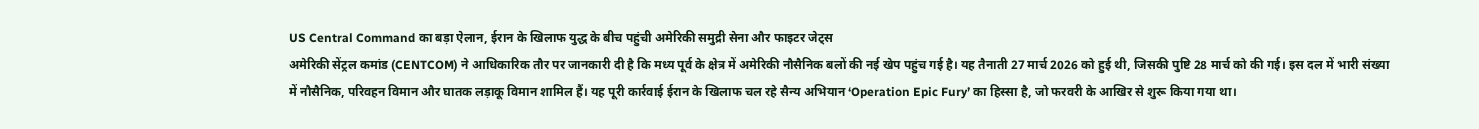US Central Command का बड़ा ऐलान, ईरान के खिलाफ युद्ध के बीच पहुंची अमेरिकी समुद्री सेना और फाइटर जेट्स
अमेरिकी सेंट्रल कमांड (CENTCOM) ने आधिकारिक तौर पर जानकारी दी है कि मध्य पूर्व के क्षेत्र में अमेरिकी नौसैनिक बलों की नई खेप पहुंच गई है। यह तैनाती 27 मार्च 2026 को हुई थी, जिसकी पुष्टि 28 मार्च को की गई। इस दल में भारी संख्या में नौसैनिक, परिवहन विमान और घातक लड़ाकू विमान शामिल हैं। यह पूरी कार्रवाई ईरान के खिलाफ चल रहे सैन्य अभियान ‘Operation Epic Fury’ का हिस्सा है, जो फरवरी के आखिर से शुरू किया गया था।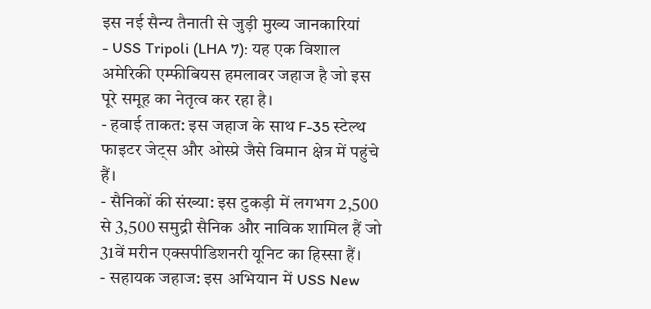इस नई सैन्य तैनाती से जुड़ी मुख्य जानकारियां
- USS Tripoli (LHA 7): यह एक विशाल अमेरिकी एम्फीबियस हमलावर जहाज है जो इस पूरे समूह का नेतृत्व कर रहा है।
- हवाई ताकत: इस जहाज के साथ F-35 स्टेल्थ फाइटर जेट्स और ओस्प्रे जैसे विमान क्षेत्र में पहुंचे हैं।
- सैनिकों की संख्या: इस टुकड़ी में लगभग 2,500 से 3,500 समुद्री सैनिक और नाविक शामिल हैं जो 31वें मरीन एक्सपीडिशनरी यूनिट का हिस्सा हैं।
- सहायक जहाज: इस अभियान में USS New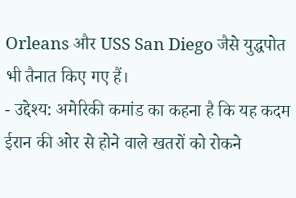Orleans और USS San Diego जैसे युद्धपोत भी तैनात किए गए हैं।
- उद्देश्य: अमेरिकी कमांड का कहना है कि यह कदम ईरान की ओर से होने वाले खतरों को रोकने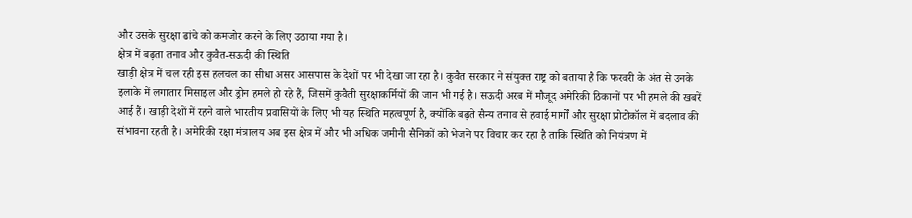और उसके सुरक्षा ढांचे को कमजोर करने के लिए उठाया गया है।
क्षेत्र में बढ़ता तनाव और कुवैत-सऊदी की स्थिति
खाड़ी क्षेत्र में चल रही इस हलचल का सीधा असर आसपास के देशों पर भी देखा जा रहा है। कुवैत सरकार ने संयुक्त राष्ट्र को बताया है कि फरवरी के अंत से उनके इलाके में लगातार मिसाइल और ड्रोन हमले हो रहे हैं, जिसमें कुवैती सुरक्षाकर्मियों की जान भी गई है। सऊदी अरब में मौजूद अमेरिकी ठिकानों पर भी हमले की खबरें आई हैं। खाड़ी देशों में रहने वाले भारतीय प्रवासियों के लिए भी यह स्थिति महत्वपूर्ण है, क्योंकि बढ़ते सैन्य तनाव से हवाई मार्गों और सुरक्षा प्रोटोकॉल में बदलाव की संभावना रहती है। अमेरिकी रक्षा मंत्रालय अब इस क्षेत्र में और भी अधिक जमीनी सैनिकों को भेजने पर विचार कर रहा है ताकि स्थिति को नियंत्रण में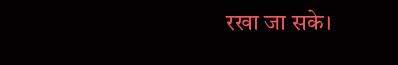रखा जा सके।